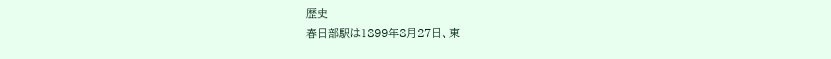歴史
春日部駅は1899年8月27日、東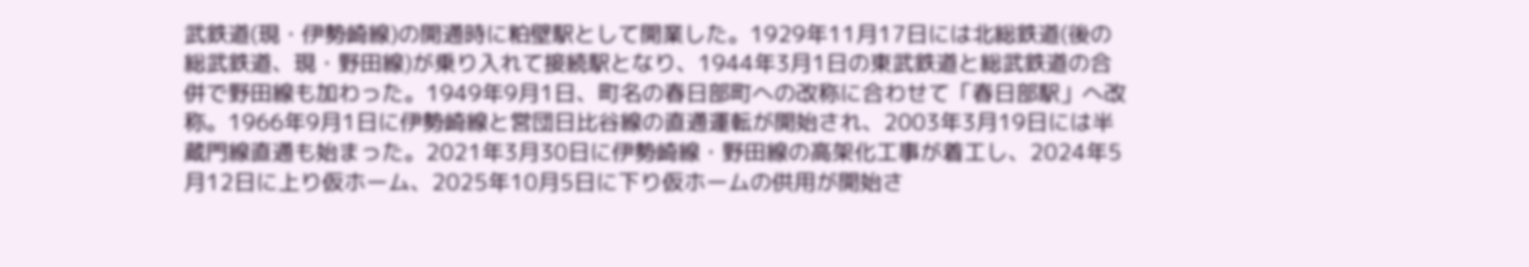武鉄道(現・伊勢崎線)の開通時に粕壁駅として開業した。1929年11月17日には北総鉄道(後の総武鉄道、現・野田線)が乗り入れて接続駅となり、1944年3月1日の東武鉄道と総武鉄道の合併で野田線も加わった。1949年9月1日、町名の春日部町への改称に合わせて「春日部駅」へ改称。1966年9月1日に伊勢崎線と営団日比谷線の直通運転が開始され、2003年3月19日には半蔵門線直通も始まった。2021年3月30日に伊勢崎線・野田線の高架化工事が着工し、2024年5月12日に上り仮ホーム、2025年10月5日に下り仮ホームの供用が開始さ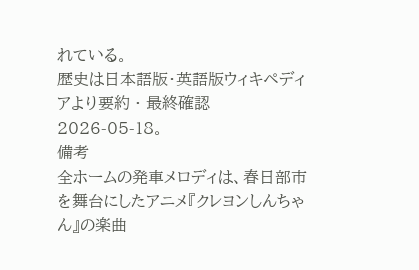れている。
歴史は日本語版・英語版ウィキペディアより要約 · 最終確認 2026-05-18。
備考
全ホームの発車メロディは、春日部市を舞台にしたアニメ『クレヨンしんちゃん』の楽曲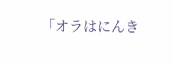「オラはにんき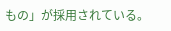もの」が採用されている。